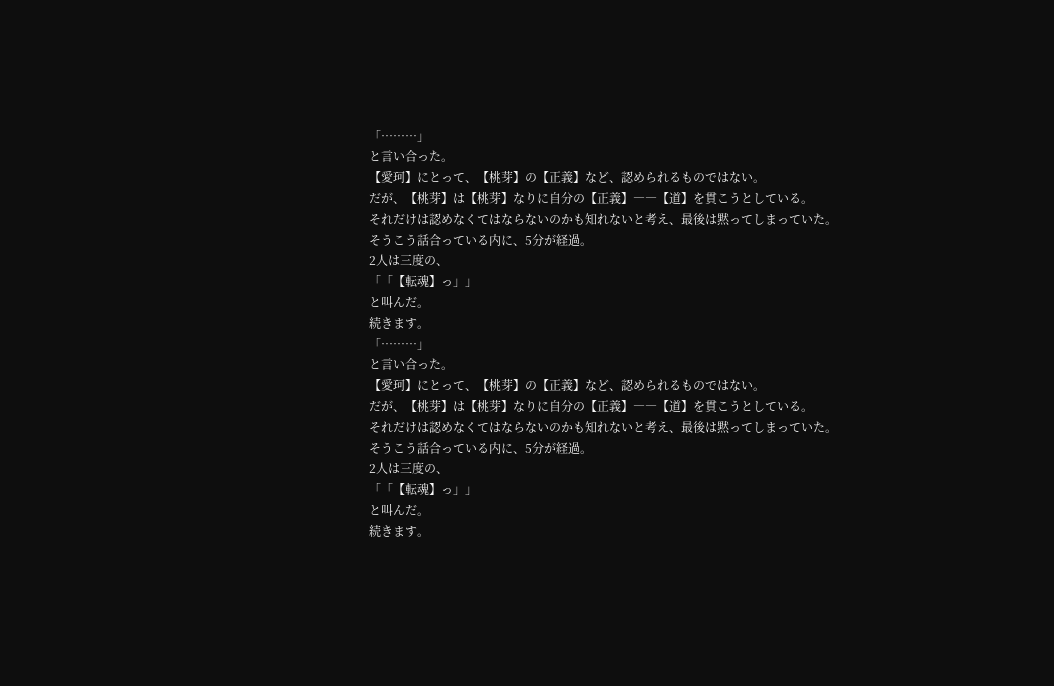「………」
と言い合った。
【愛珂】にとって、【桃芽】の【正義】など、認められるものではない。
だが、【桃芽】は【桃芽】なりに自分の【正義】――【道】を貫こうとしている。
それだけは認めなくてはならないのかも知れないと考え、最後は黙ってしまっていた。
そうこう話合っている内に、5分が経過。
2人は三度の、
「「【転魂】っ」」
と叫んだ。
続きます。
「………」
と言い合った。
【愛珂】にとって、【桃芽】の【正義】など、認められるものではない。
だが、【桃芽】は【桃芽】なりに自分の【正義】――【道】を貫こうとしている。
それだけは認めなくてはならないのかも知れないと考え、最後は黙ってしまっていた。
そうこう話合っている内に、5分が経過。
2人は三度の、
「「【転魂】っ」」
と叫んだ。
続きます。